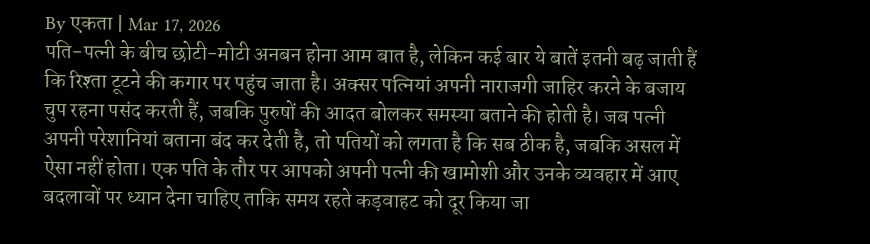By एकता | Mar 17, 2026
पति-पत्नी के बीच छोटी-मोटी अनबन होना आम बात है, लेकिन कई बार ये बातें इतनी बढ़ जाती हैं कि रिश्ता टूटने की कगार पर पहुंच जाता है। अक्सर पत्नियां अपनी नाराजगी जाहिर करने के बजाय चुप रहना पसंद करती हैं, जबकि पुरुषों की आदत बोलकर समस्या बताने की होती है। जब पत्नी अपनी परेशानियां बताना बंद कर देती है, तो पतियों को लगता है कि सब ठीक है, जबकि असल में ऐसा नहीं होता। एक पति के तौर पर आपको अपनी पत्नी की खामोशी और उनके व्यवहार में आए बदलावों पर ध्यान देना चाहिए ताकि समय रहते कड़वाहट को दूर किया जा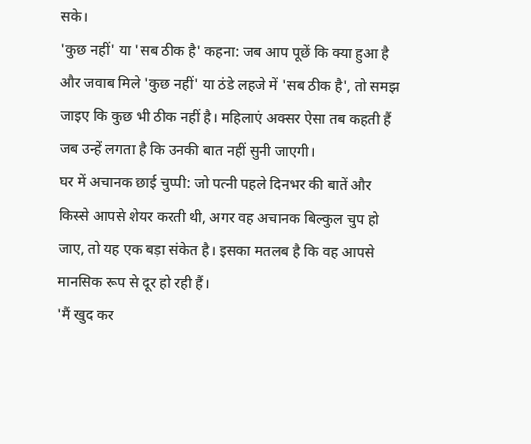सके।
'कुछ नहीं' या 'सब ठीक है' कहना: जब आप पूछें कि क्या हुआ है और जवाब मिले 'कुछ नहीं' या ठंडे लहजे में 'सब ठीक है', तो समझ जाइए कि कुछ भी ठीक नहीं है। महिलाएं अक्सर ऐसा तब कहती हैं जब उन्हें लगता है कि उनकी बात नहीं सुनी जाएगी।
घर में अचानक छाई चुप्पी: जो पत्नी पहले दिनभर की बातें और किस्से आपसे शेयर करती थी, अगर वह अचानक बिल्कुल चुप हो जाए, तो यह एक बड़ा संकेत है। इसका मतलब है कि वह आपसे मानसिक रूप से दूर हो रही हैं।
'मैं खुद कर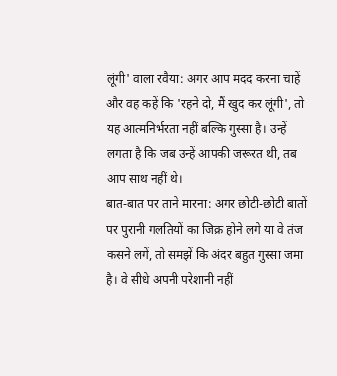लूंगी' वाला रवैया: अगर आप मदद करना चाहें और वह कहें कि 'रहने दो, मैं खुद कर लूंगी', तो यह आत्मनिर्भरता नहीं बल्कि गुस्सा है। उन्हें लगता है कि जब उन्हें आपकी जरूरत थी, तब आप साथ नहीं थे।
बात-बात पर ताने मारना: अगर छोटी-छोटी बातों पर पुरानी गलतियों का जिक्र होने लगे या वे तंज कसने लगें, तो समझें कि अंदर बहुत गुस्सा जमा है। वे सीधे अपनी परेशानी नहीं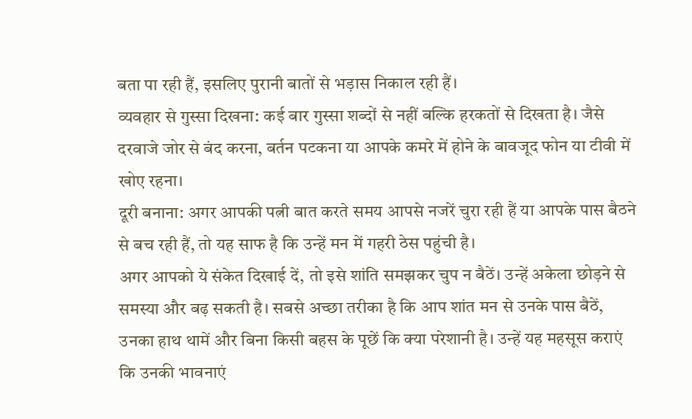बता पा रही हैं, इसलिए पुरानी बातों से भड़ास निकाल रही हैं।
व्यवहार से गुस्सा दिखना: कई बार गुस्सा शब्दों से नहीं बल्कि हरकतों से दिखता है। जैसे दरवाजे जोर से बंद करना, बर्तन पटकना या आपके कमरे में होने के बावजूद फोन या टीवी में खोए रहना।
दूरी बनाना: अगर आपकी पत्नी बात करते समय आपसे नजरें चुरा रही हैं या आपके पास बैठने से बच रही हैं, तो यह साफ है कि उन्हें मन में गहरी ठेस पहुंची है।
अगर आपको ये संकेत दिखाई दें, तो इसे शांति समझकर चुप न बैठें। उन्हें अकेला छोड़ने से समस्या और बढ़ सकती है। सबसे अच्छा तरीका है कि आप शांत मन से उनके पास बैठें, उनका हाथ थामें और बिना किसी बहस के पूछें कि क्या परेशानी है। उन्हें यह महसूस कराएं कि उनकी भावनाएं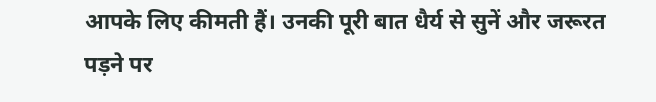आपके लिए कीमती हैं। उनकी पूरी बात धैर्य से सुनें और जरूरत पड़ने पर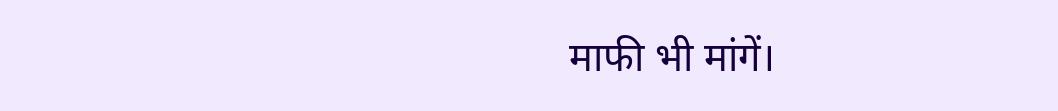माफी भी मांगें।